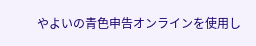やよいの青色申告オンラインを使用し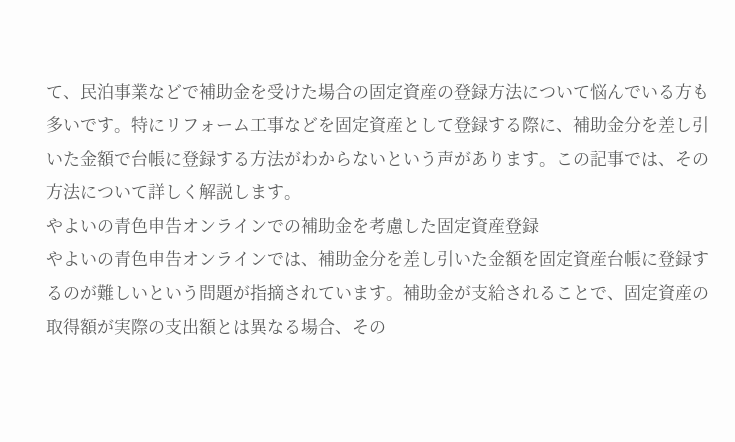て、民泊事業などで補助金を受けた場合の固定資産の登録方法について悩んでいる方も多いです。特にリフォーム工事などを固定資産として登録する際に、補助金分を差し引いた金額で台帳に登録する方法がわからないという声があります。この記事では、その方法について詳しく解説します。
やよいの青色申告オンラインでの補助金を考慮した固定資産登録
やよいの青色申告オンラインでは、補助金分を差し引いた金額を固定資産台帳に登録するのが難しいという問題が指摘されています。補助金が支給されることで、固定資産の取得額が実際の支出額とは異なる場合、その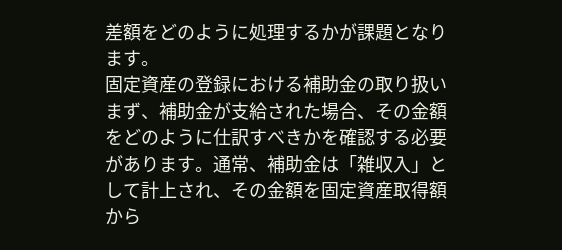差額をどのように処理するかが課題となります。
固定資産の登録における補助金の取り扱い
まず、補助金が支給された場合、その金額をどのように仕訳すべきかを確認する必要があります。通常、補助金は「雑収入」として計上され、その金額を固定資産取得額から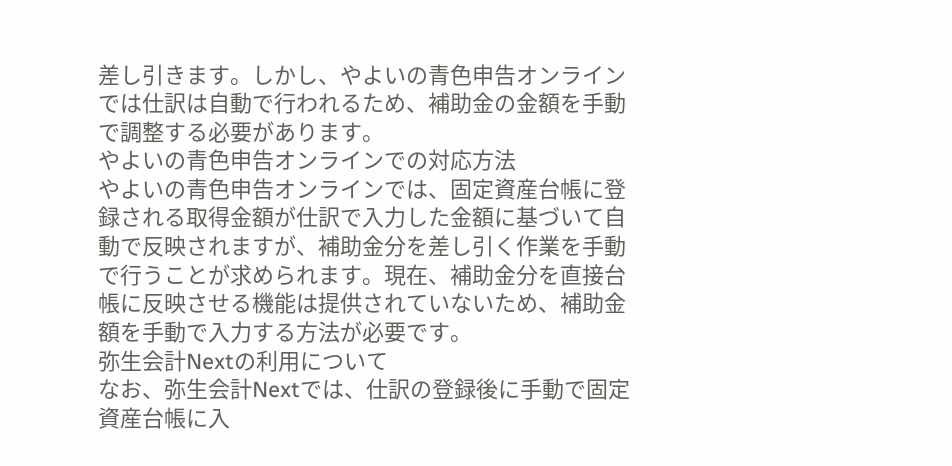差し引きます。しかし、やよいの青色申告オンラインでは仕訳は自動で行われるため、補助金の金額を手動で調整する必要があります。
やよいの青色申告オンラインでの対応方法
やよいの青色申告オンラインでは、固定資産台帳に登録される取得金額が仕訳で入力した金額に基づいて自動で反映されますが、補助金分を差し引く作業を手動で行うことが求められます。現在、補助金分を直接台帳に反映させる機能は提供されていないため、補助金額を手動で入力する方法が必要です。
弥生会計Nextの利用について
なお、弥生会計Nextでは、仕訳の登録後に手動で固定資産台帳に入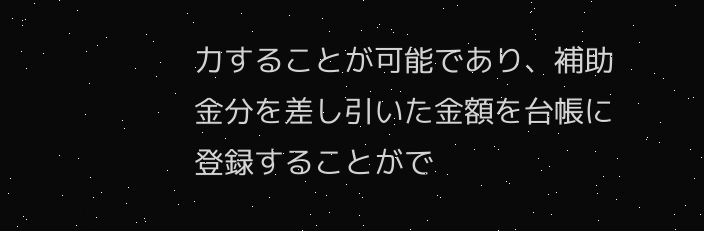力することが可能であり、補助金分を差し引いた金額を台帳に登録することがで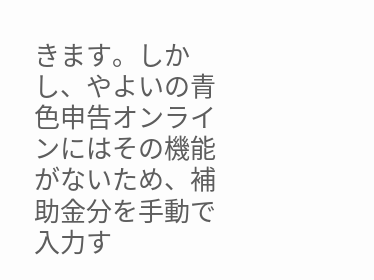きます。しかし、やよいの青色申告オンラインにはその機能がないため、補助金分を手動で入力す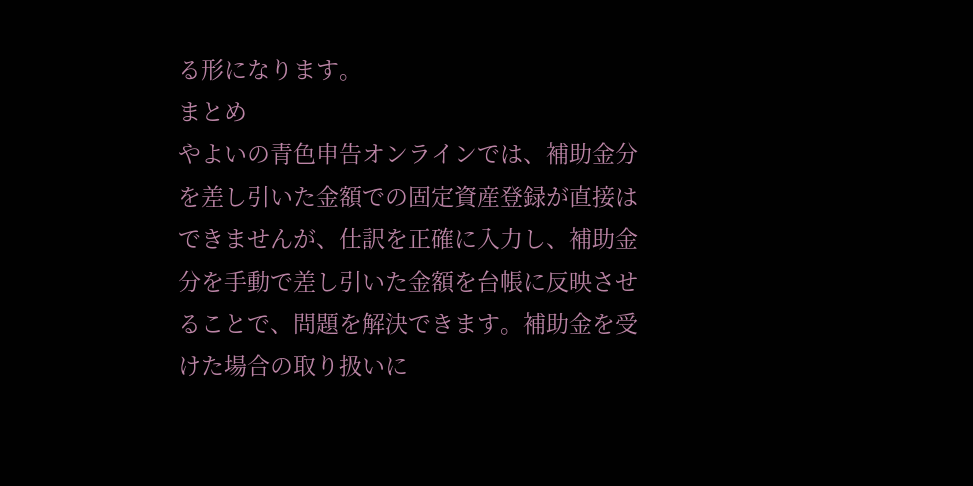る形になります。
まとめ
やよいの青色申告オンラインでは、補助金分を差し引いた金額での固定資産登録が直接はできませんが、仕訳を正確に入力し、補助金分を手動で差し引いた金額を台帳に反映させることで、問題を解決できます。補助金を受けた場合の取り扱いに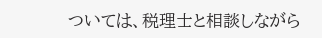ついては、税理士と相談しながら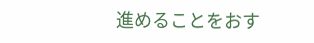進めることをおす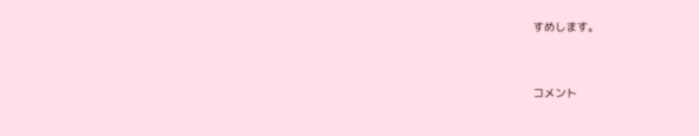すめします。


コメント